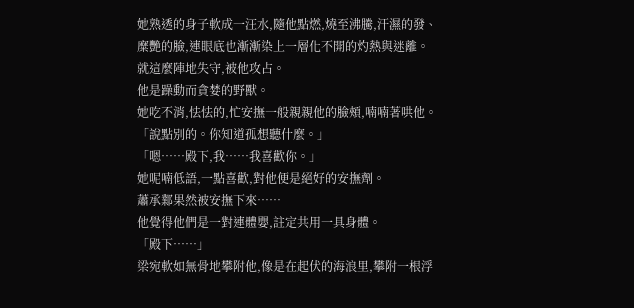她熟透的身子軟成一汪水,隨他點燃,燒至沸騰,汗濕的發、糜艷的臉,連眼底也漸漸染上一層化不開的灼熱與迷離。
就這麼陣地失守,被他攻占。
他是躁動而貪婪的野獸。
她吃不消,怯怯的,忙安撫一般親親他的臉頰,喃喃著哄他。
「說點別的。你知道孤想聽什麼。」
「嗯……殿下,我……我喜歡你。」
她呢喃低語,一點喜歡,對他便是絕好的安撫劑。
蕭承鄴果然被安撫下來……
他覺得他們是一對連體嬰,註定共用一具身體。
「殿下……」
梁宛軟如無骨地攀附他,像是在起伏的海浪里,攀附一根浮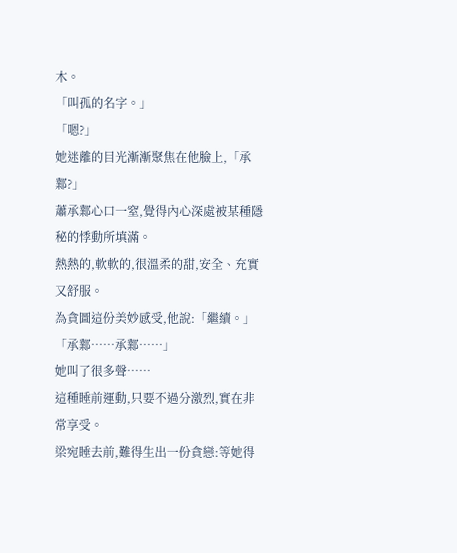木。
「叫孤的名字。」
「嗯?」
她迷離的目光漸漸聚焦在他臉上,「承鄴?」
蕭承鄴心口一窒,覺得內心深處被某種隱秘的悸動所填滿。
熱熱的,軟軟的,很溫柔的甜,安全、充實又舒服。
為貪圖這份美妙感受,他說:「繼續。」
「承鄴……承鄴……」
她叫了很多聲……
這種睡前運動,只要不過分激烈,實在非常享受。
梁宛睡去前,難得生出一份貪戀:等她得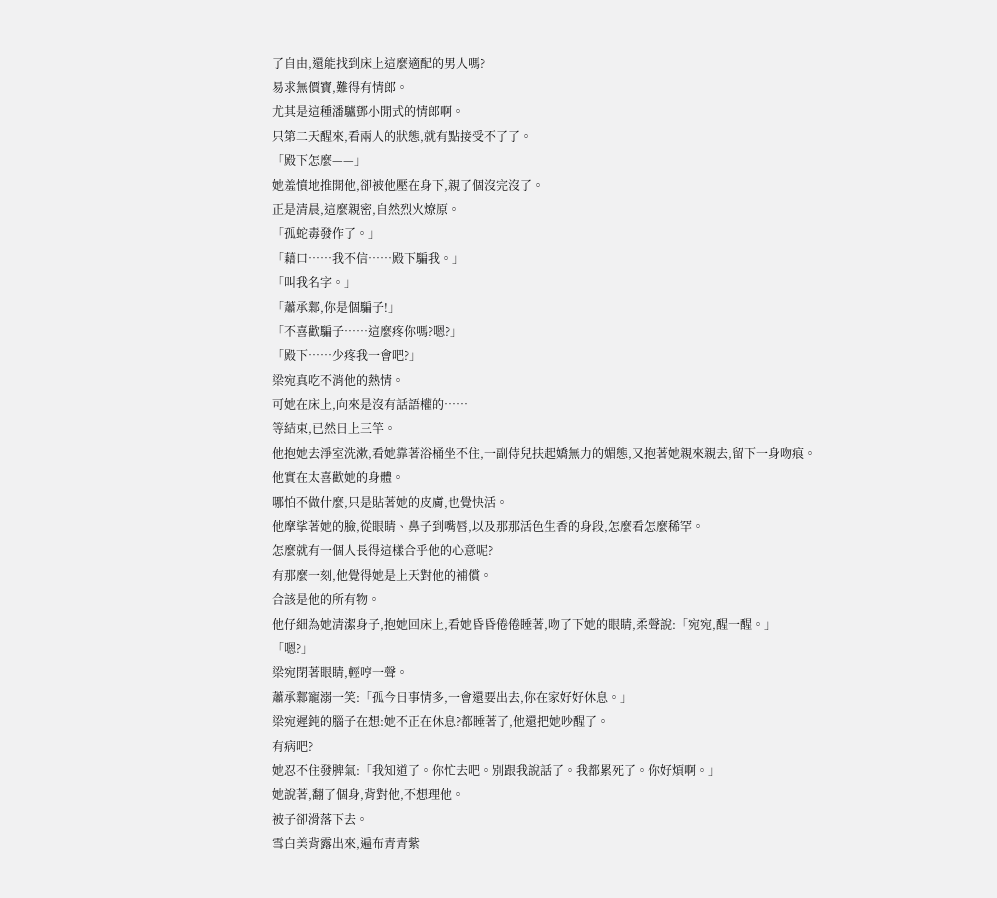了自由,還能找到床上這麼適配的男人嗎?
易求無價寶,難得有情郎。
尤其是這種潘驢鄧小閒式的情郎啊。
只第二天醒來,看兩人的狀態,就有點接受不了了。
「殿下怎麼——」
她羞憤地推開他,卻被他壓在身下,親了個沒完沒了。
正是清晨,這麼親密,自然烈火燎原。
「孤蛇毒發作了。」
「藉口……我不信……殿下騙我。」
「叫我名字。」
「蕭承鄴,你是個騙子!」
「不喜歡騙子……這麼疼你嗎?嗯?」
「殿下……少疼我一會吧?」
梁宛真吃不消他的熱情。
可她在床上,向來是沒有話語權的……
等結束,已然日上三竿。
他抱她去淨室洗漱,看她靠著浴桶坐不住,一副侍兒扶起嬌無力的媚態,又抱著她親來親去,留下一身吻痕。
他實在太喜歡她的身體。
哪怕不做什麼,只是貼著她的皮膚,也覺快活。
他摩挲著她的臉,從眼睛、鼻子到嘴唇,以及那那活色生香的身段,怎麼看怎麼稀罕。
怎麼就有一個人長得這樣合乎他的心意呢?
有那麼一刻,他覺得她是上天對他的補償。
合該是他的所有物。
他仔細為她清潔身子,抱她回床上,看她昏昏倦倦睡著,吻了下她的眼睛,柔聲說:「宛宛,醒一醒。」
「嗯?」
梁宛閉著眼睛,輕哼一聲。
蕭承鄴寵溺一笑:「孤今日事情多,一會還要出去,你在家好好休息。」
梁宛遲鈍的腦子在想:她不正在休息?都睡著了,他還把她吵醒了。
有病吧?
她忍不住發脾氣:「我知道了。你忙去吧。別跟我說話了。我都累死了。你好煩啊。」
她說著,翻了個身,背對他,不想理他。
被子卻滑落下去。
雪白美背露出來,遍布青青紫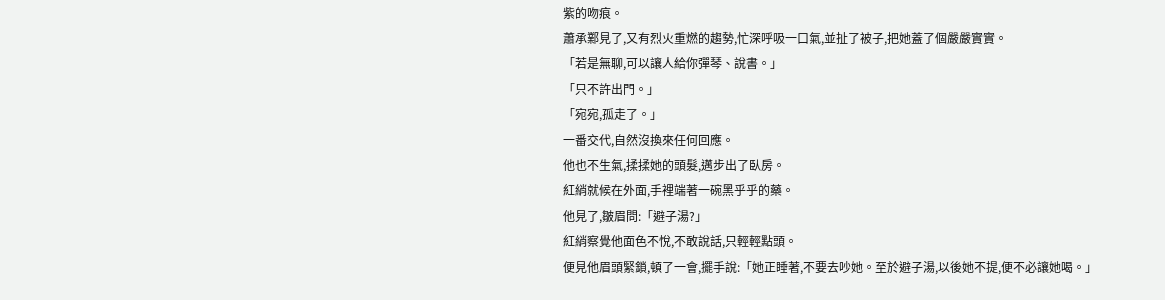紫的吻痕。
蕭承鄴見了,又有烈火重燃的趨勢,忙深呼吸一口氣,並扯了被子,把她蓋了個嚴嚴實實。
「若是無聊,可以讓人給你彈琴、說書。」
「只不許出門。」
「宛宛,孤走了。」
一番交代,自然沒換來任何回應。
他也不生氣,揉揉她的頭髮,邁步出了臥房。
紅綃就候在外面,手裡端著一碗黑乎乎的藥。
他見了,皺眉問:「避子湯?」
紅綃察覺他面色不悅,不敢說話,只輕輕點頭。
便見他眉頭緊鎖,頓了一會,擺手說:「她正睡著,不要去吵她。至於避子湯,以後她不提,便不必讓她喝。」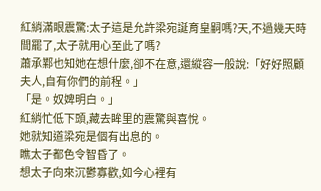紅綃滿眼震驚:太子這是允許梁宛誕育皇嗣嗎?天,不過幾天時間罷了,太子就用心至此了嗎?
蕭承鄴也知她在想什麼,卻不在意,還縱容一般說:「好好照顧夫人,自有你們的前程。」
「是。奴婢明白。」
紅綃忙低下頭,藏去眸里的震驚與喜悅。
她就知道梁宛是個有出息的。
瞧太子都色令智昏了。
想太子向來沉鬱寡歡,如今心裡有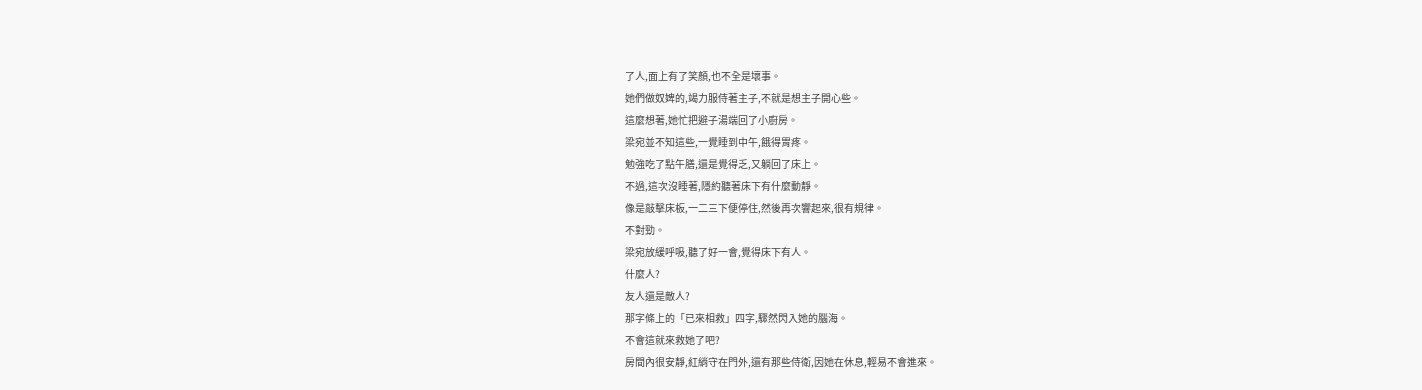了人,面上有了笑顏,也不全是壞事。
她們做奴婢的,竭力服侍著主子,不就是想主子開心些。
這麼想著,她忙把避子湯端回了小廚房。
梁宛並不知這些,一覺睡到中午,餓得胃疼。
勉強吃了點午膳,還是覺得乏,又躺回了床上。
不過,這次沒睡著,隱約聽著床下有什麼動靜。
像是敲擊床板,一二三下便停住,然後再次響起來,很有規律。
不對勁。
梁宛放緩呼吸,聽了好一會,覺得床下有人。
什麼人?
友人還是敵人?
那字條上的「已來相救」四字,驟然閃入她的腦海。
不會這就來救她了吧?
房間內很安靜,紅綃守在門外,還有那些侍衛,因她在休息,輕易不會進來。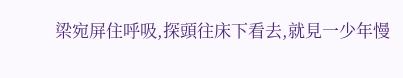梁宛屏住呼吸,探頭往床下看去,就見一少年慢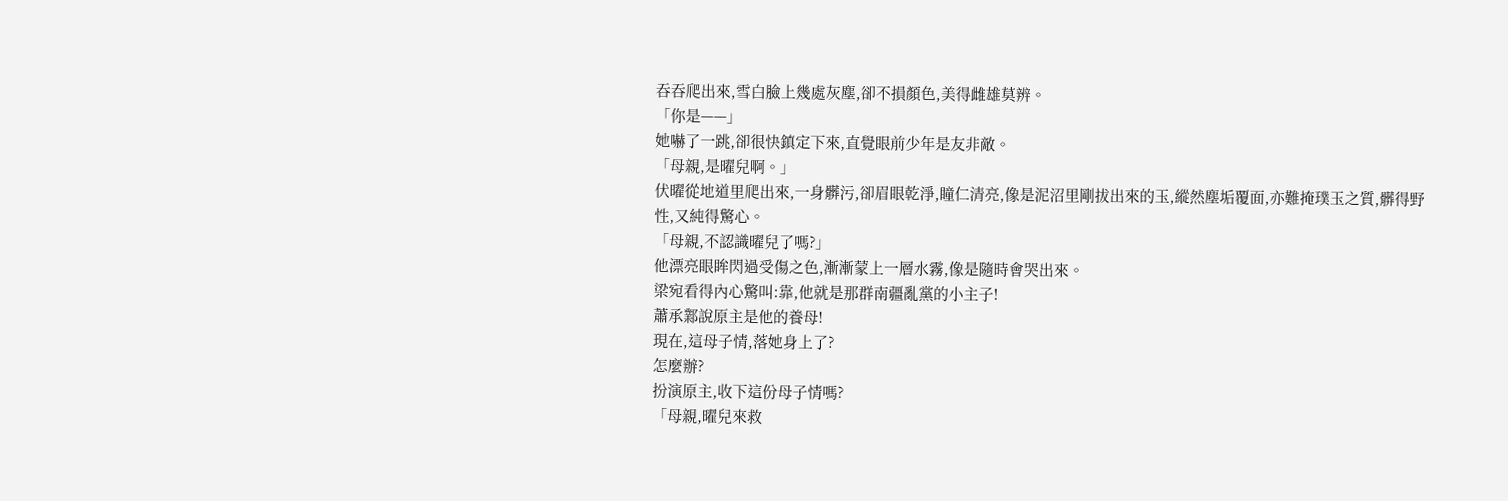吞吞爬出來,雪白臉上幾處灰塵,卻不損顏色,美得雌雄莫辨。
「你是——」
她嚇了一跳,卻很快鎮定下來,直覺眼前少年是友非敵。
「母親,是曜兒啊。」
伏曜從地道里爬出來,一身髒污,卻眉眼乾淨,瞳仁清亮,像是泥沼里剛拔出來的玉,縱然塵垢覆面,亦難掩璞玉之質,髒得野性,又純得驚心。
「母親,不認識曜兒了嗎?」
他漂亮眼眸閃過受傷之色,漸漸蒙上一層水霧,像是隨時會哭出來。
梁宛看得內心驚叫:靠,他就是那群南疆亂黨的小主子!
蕭承鄴說原主是他的養母!
現在,這母子情,落她身上了?
怎麼辦?
扮演原主,收下這份母子情嗎?
「母親,曜兒來救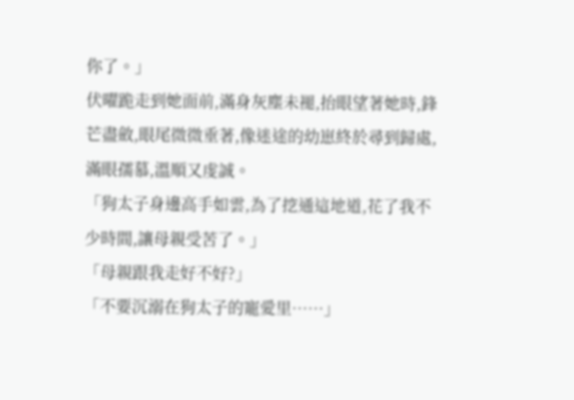你了。」
伏曜跪走到她面前,滿身灰塵未褪,抬眼望著她時,鋒芒盡斂,眼尾微微垂著,像迷途的幼崽終於尋到歸處,滿眼孺慕,溫順又虔誠。
「狗太子身邊高手如雲,為了挖通這地道,花了我不少時間,讓母親受苦了。」
「母親跟我走好不好?」
「不要沉溺在狗太子的寵愛里……」